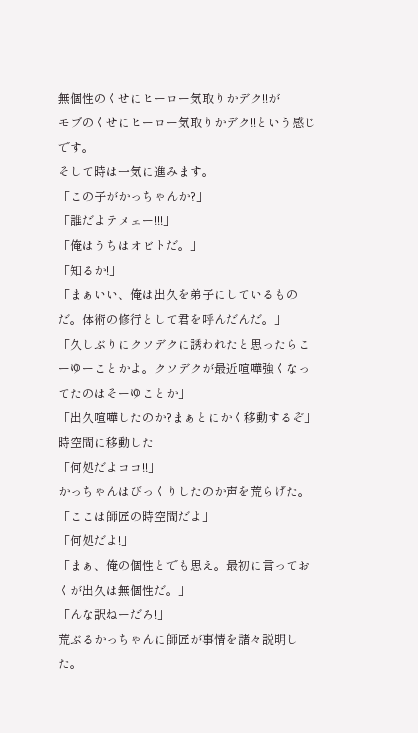無個性のくせにヒーロー気取りかデク!!が
モブのくせにヒーロー気取りかデク!!という感じです。
そして時は一気に進みます。
「この子がかっちゃんか?」
「誰だよテメェー!!!」
「俺はうちはオビトだ。」
「知るか!」
「まぁいい、俺は出久を弟子にしているものだ。体術の修行として君を呼んだんだ。」
「久しぶりにクソデクに誘われたと思ったらこーゆーことかよ。クソデクが最近喧嘩強くなってたのはそーゆことか」
「出久喧嘩したのか?まぁとにかく移動するぞ」
時空間に移動した
「何処だよココ!!」
かっちゃんはびっくりしたのか声を荒らげた。
「ここは師匠の時空間だよ」
「何処だよ!」
「まぁ、俺の個性とでも思え。最初に言っておくが出久は無個性だ。」
「んな訳ねーだろ!」
荒ぶるかっちゃんに師匠が事情を諸々説明した。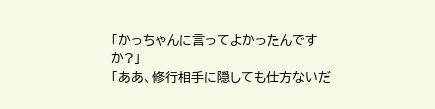「かっちゃんに言ってよかったんですか?」
「ああ、修行相手に隠しても仕方ないだ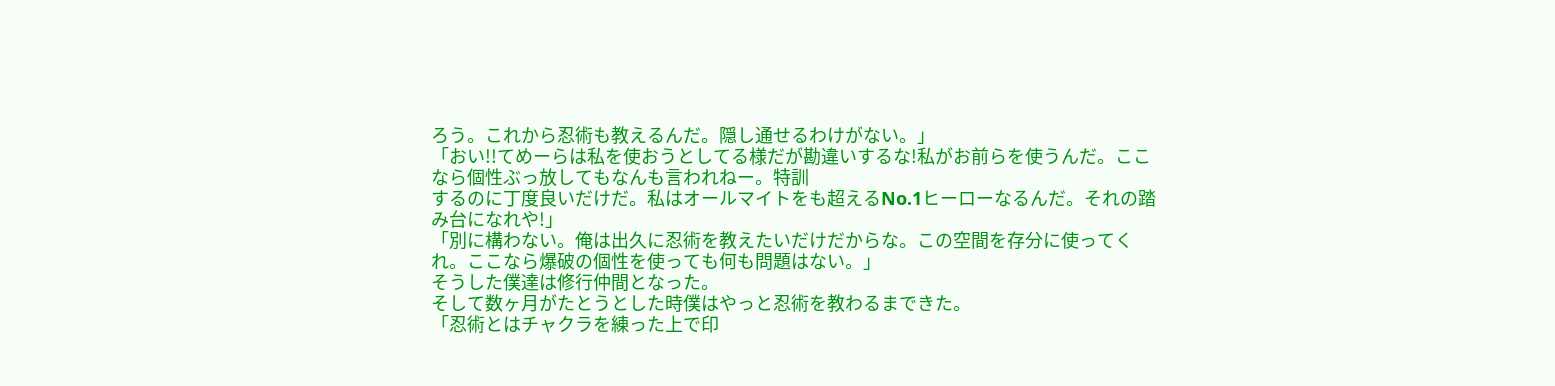ろう。これから忍術も教えるんだ。隠し通せるわけがない。」
「おい!!てめーらは私を使おうとしてる様だが勘違いするな!私がお前らを使うんだ。ここなら個性ぶっ放してもなんも言われねー。特訓
するのに丁度良いだけだ。私はオールマイトをも超えるNo.1ヒーローなるんだ。それの踏み台になれや!」
「別に構わない。俺は出久に忍術を教えたいだけだからな。この空間を存分に使ってくれ。ここなら爆破の個性を使っても何も問題はない。」
そうした僕達は修行仲間となった。
そして数ヶ月がたとうとした時僕はやっと忍術を教わるまできた。
「忍術とはチャクラを練った上で印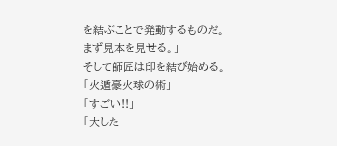を結ぶことで発動するものだ。
まず見本を見せる。」
そして師匠は印を結び始める。
「火遁豪火球の術」
「すごい!!」
「大した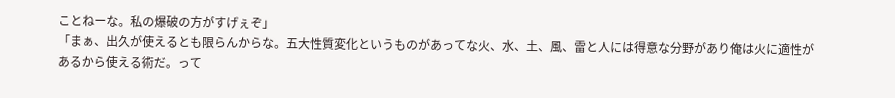ことねーな。私の爆破の方がすげぇぞ」
「まぁ、出久が使えるとも限らんからな。五大性質変化というものがあってな火、水、土、風、雷と人には得意な分野があり俺は火に適性があるから使える術だ。って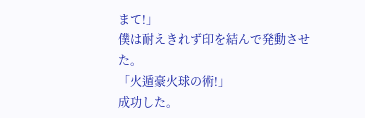まて!」
僕は耐えきれず印を結んで発動させた。
「火遁豪火球の術!」
成功した。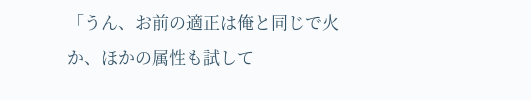「うん、お前の適正は俺と同じで火か、ほかの属性も試して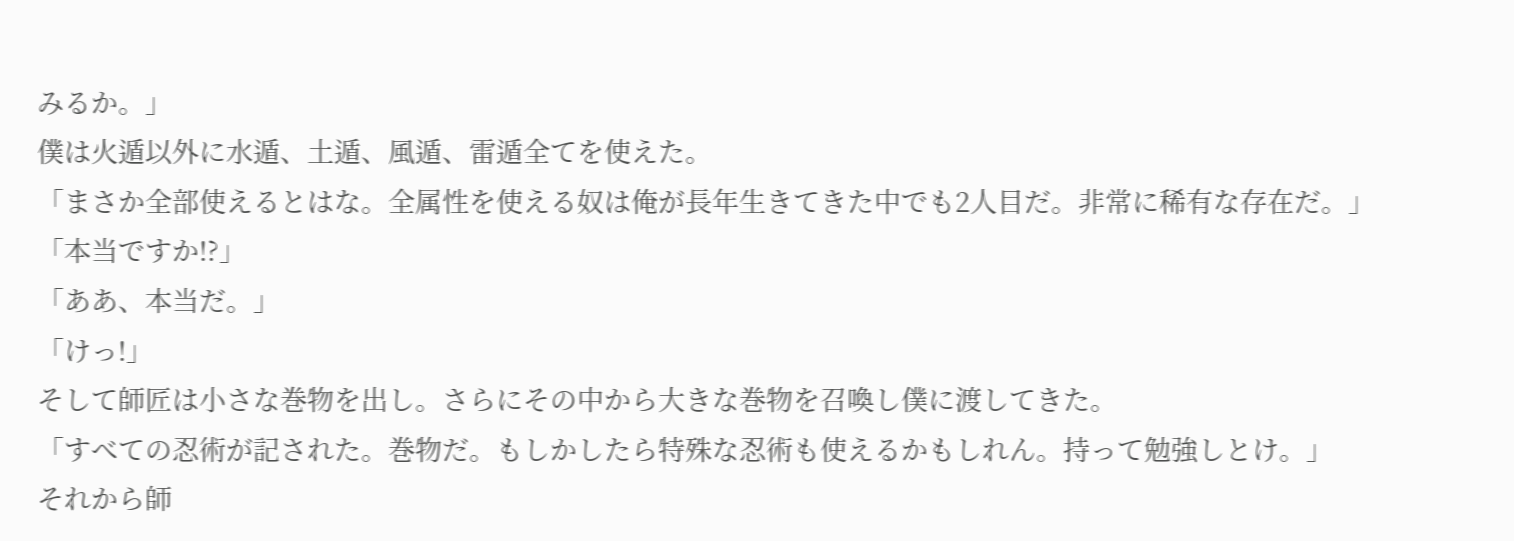みるか。」
僕は火遁以外に水遁、土遁、風遁、雷遁全てを使えた。
「まさか全部使えるとはな。全属性を使える奴は俺が長年生きてきた中でも2人目だ。非常に稀有な存在だ。」
「本当ですか!?」
「ああ、本当だ。」
「けっ!」
そして師匠は小さな巻物を出し。さらにその中から大きな巻物を召喚し僕に渡してきた。
「すべての忍術が記された。巻物だ。もしかしたら特殊な忍術も使えるかもしれん。持って勉強しとけ。」
それから師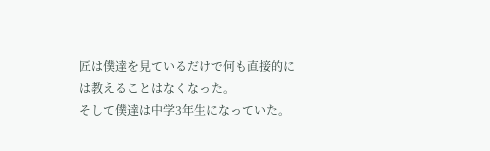匠は僕達を見ているだけで何も直接的には教えることはなくなった。
そして僕達は中学3年生になっていた。